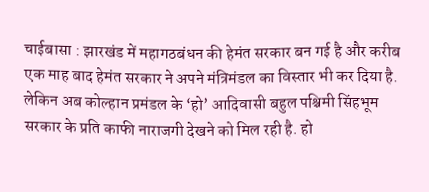चाईबासा : झारखंड में महागठबंधन की हेमंत सरकार बन गई है और करीब एक माह बाद हेमंत सरकार ने अपने मंत्रिमंडल का विस्तार भी कर दिया है. लेकिन अब कोल्हान प्रमंडल के ‘हो’ आदिवासी बहुल पश्चिमी सिंहभूम सरकार के प्रति काफी नाराजगी देखने को मिल रही है. हो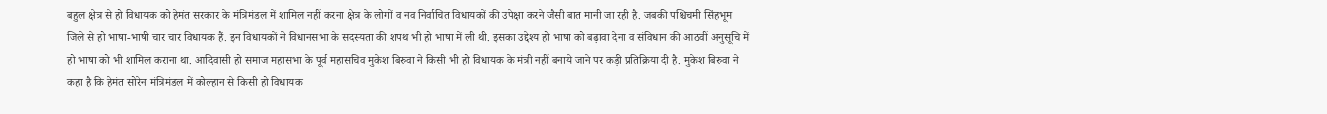बहुल क्षेत्र से हो विधायक को हेमंत सरकार के मंत्रिमंडल में शामिल नहीं करना क्षेत्र के लोगों व नव निर्वाचित विधायकों की उपेक्षा करने जैसी बात मानी जा रही है. जबकी पश्चिचमी सिंहभूम जिले से हो भाषा-भाषी चार चार विधायक हैं. इन विधायकों ने विधानसभा के सदस्यता की शपथ भी हो भाषा में ली थी. इसका उद्देश्य हो भाषा को बढ़ावा देना व संविधान की आठवीं अनुसूचि में हो भाषा को भी शामिल कराना था. आदिवासी हो समाज महासभा के पूर्व महासचिव मुकेश बिरुवा ने किसी भी हो विधायक के मंत्री नहीं बनाये जाने पर कड़ी प्रतिक्रिया दी है. मुकेश बिरुवा ने कहा है कि हेमंत सोरेन मंत्रिमंडल में कोल्हान से किसी हो विधायक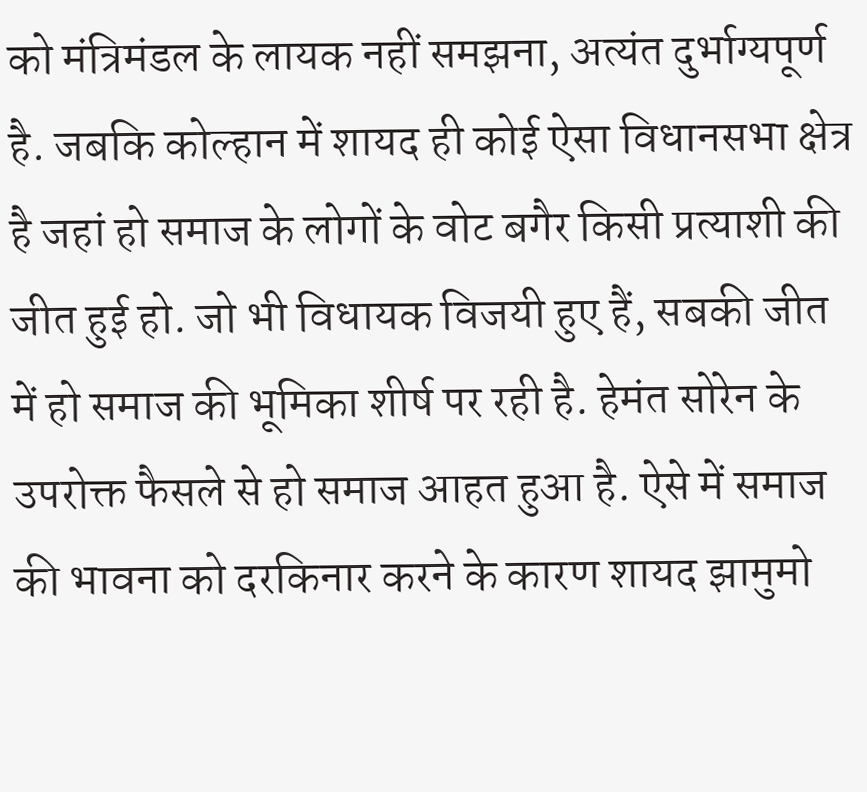को मंत्रिमंडल के लायक नहीं समझना, अत्यंत दुर्भाग्यपूर्ण है. जबकि कोल्हान में शायद ही कोई ऐसा विधानसभा क्षेत्र है जहां हो समाज के लोगों के वोट बगैर किसी प्रत्याशी की जीत हुई हो. जो भी विधायक विजयी हुए हैं, सबकी जीत में हो समाज की भूमिका शीर्ष पर रही है. हेमंत सोरेन के उपरोक्त फैसले से हो समाज आहत हुआ है. ऐसे में समाज की भावना को दरकिनार करने के कारण शायद झामुमो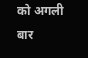को अगली बार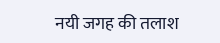नयी जगह की तलाश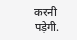करनी पड़ेगी.